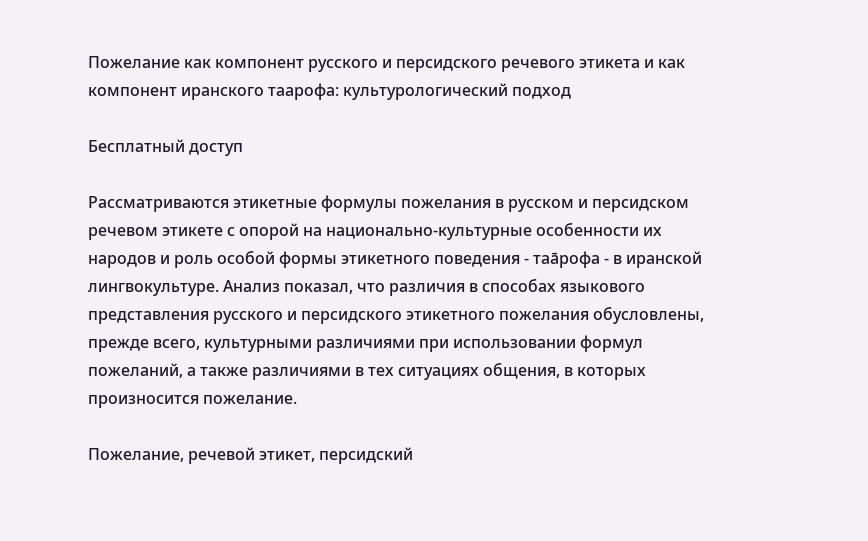Пожелание как компонент русского и персидского речевого этикета и как компонент иранского таaрофа: культурологический подход

Бесплатный доступ

Рассматриваются этикетные формулы пожелания в русском и персидском речевом этикете с опорой на национально-культурные особенности их народов и роль особой формы этикетного поведения - таāрофа - в иранской лингвокультуре. Анализ показал, что различия в способах языкового представления русского и персидского этикетного пожелания обусловлены, прежде всего, культурными различиями при использовании формул пожеланий, а также различиями в тех ситуациях общения, в которых произносится пожелание.

Пожелание, речевой этикет, персидский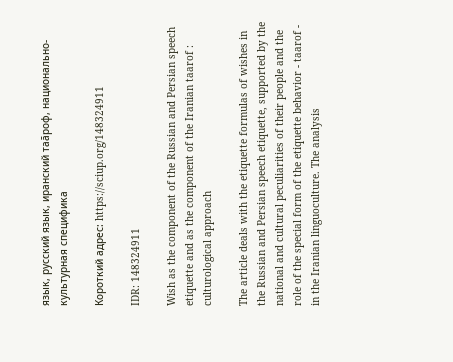язык, русский язык, иранский таāроф, национально-культурная специфика

Короткий адрес: https://sciup.org/148324911

IDR: 148324911

Wish as the component of the Russian and Persian speech etiquette and as the component of the Iranian taarof : culturological approach

The article deals with the etiquette formulas of wishes in the Russian and Persian speech etiquette, supported by the national and cultural peculiarities of their people and the role of the special form of the etiquette behavior - taarof - in the Iranian linguoculture. The analysis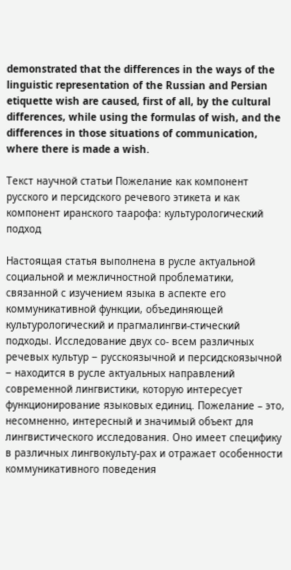demonstrated that the differences in the ways of the linguistic representation of the Russian and Persian etiquette wish are caused, first of all, by the cultural differences, while using the formulas of wish, and the differences in those situations of communication, where there is made a wish.

Текст научной статьи Пожелание как компонент русского и персидского речевого этикета и как компонент иранского таaрофа: культурологический подход

Настоящая статья выполнена в русле актуальной социальной и межличностной проблематики, связанной с изучением языка в аспекте его коммуникативной функции, объединяющей культурологический и прагмалингви-стический подходы. Исследование двух со- всем различных речевых культур ‒ русскоязычной и персидскоязычной ‒ находится в русле актуальных направлений современной лингвистики, которую интересует функционирование языковых единиц. Пожелание – это, несомненно, интересный и значимый объект для лингвистического исследования. Оно имеет специфику в различных лингвокульту-рах и отражает особенности коммуникативного поведения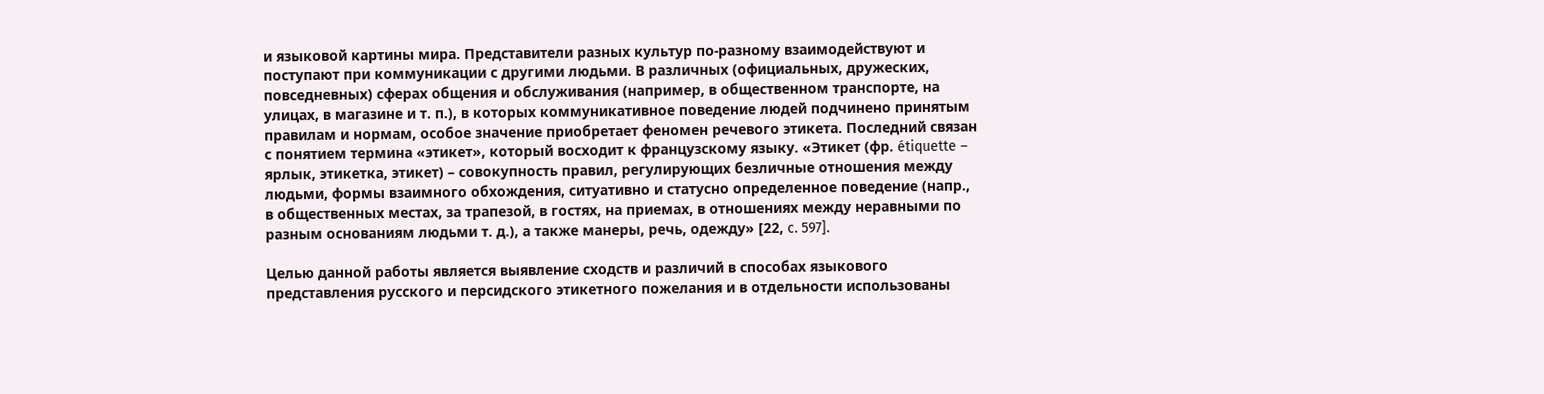и языковой картины мира. Представители разных культур по-разному взаимодействуют и поступают при коммуникации с другими людьми. В различных (официальных, дружеских, повседневных) сферах общения и обслуживания (например, в общественном транспорте, на улицах, в магазине и т. п.), в которых коммуникативное поведение людей подчинено принятым правилам и нормам, особое значение приобретает феномен речевого этикета. Последний связан с понятием термина «этикет», который восходит к французскому языку. «Этикет (фр. étiquette – ярлык, этикетка, этикет) – совокупность правил, регулирующих безличные отношения между людьми, формы взаимного обхождения, ситуативно и статусно определенное поведение (напр., в общественных местах, за трапезой, в гостях, на приемах, в отношениях между неравными по разным основаниям людьми т. д.), а также манеры, речь, одежду» [22, c. 597].

Целью данной работы является выявление сходств и различий в способах языкового представления русского и персидского этикетного пожелания и в отдельности использованы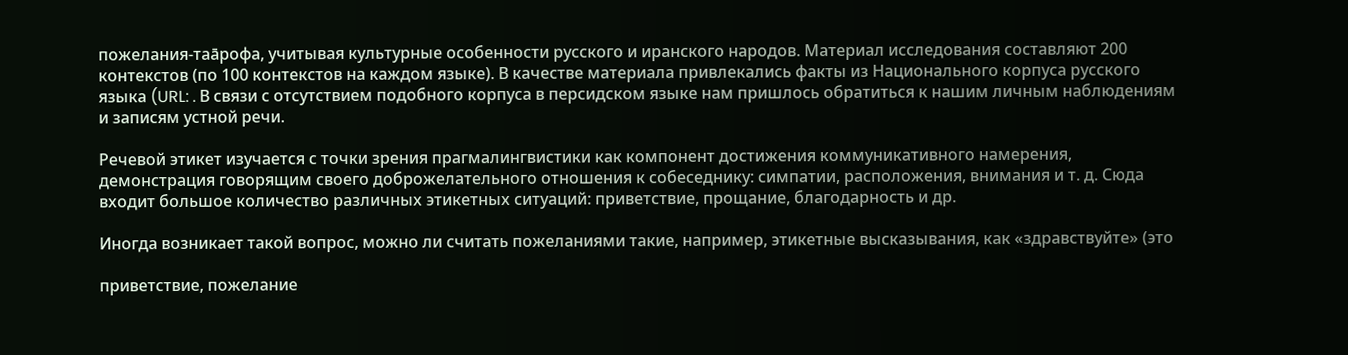пожелания-таāрофа, учитывая культурные особенности русского и иранского народов. Материал исследования составляют 200 контекстов (по 100 контекстов на каждом языке). В качестве материала привлекались факты из Национального корпуса русского языка (URL: . В связи с отсутствием подобного корпуса в персидском языке нам пришлось обратиться к нашим личным наблюдениям и записям устной речи.

Речевой этикет изучается с точки зрения прагмалингвистики как компонент достижения коммуникативного намерения, демонстрация говорящим своего доброжелательного отношения к собеседнику: симпатии, расположения, внимания и т. д. Сюда входит большое количество различных этикетных ситуаций: приветствие, прощание, благодарность и др.

Иногда возникает такой вопрос, можно ли считать пожеланиями такие, например, этикетные высказывания, как «здравствуйте» (это

приветствие, пожелание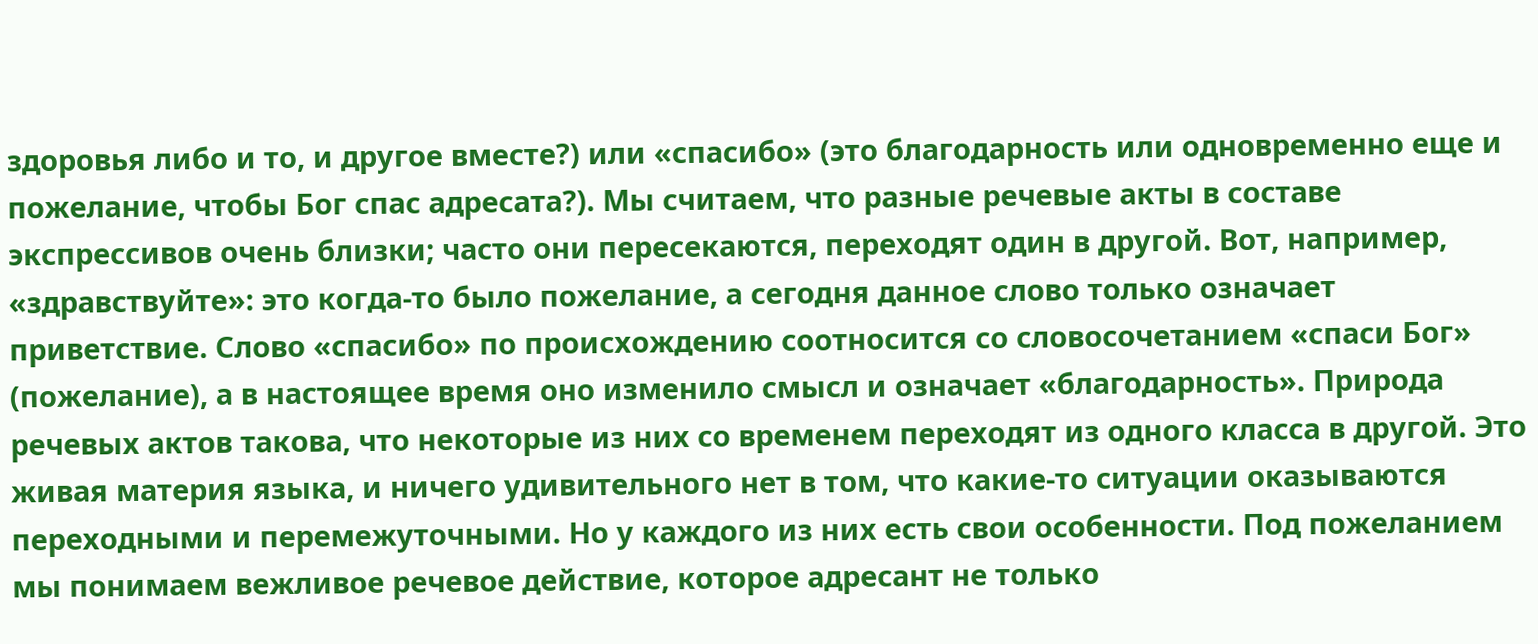здоровья либо и то, и другое вместе?) или «спасибо» (это благодарность или одновременно еще и пожелание, чтобы Бог спас адресата?). Мы считаем, что разные речевые акты в составе экспрессивов очень близки; часто они пересекаются, переходят один в другой. Вот, например, «здравствуйте»: это когда-то было пожелание, а сегодня данное слово только означает приветствие. Слово «спасибо» по происхождению соотносится со словосочетанием «спаси Бог» (пожелание), а в настоящее время оно изменило смысл и означает «благодарность». Природа речевых актов такова, что некоторые из них со временем переходят из одного класса в другой. Это живая материя языка, и ничего удивительного нет в том, что какие-то ситуации оказываются переходными и перемежуточными. Но у каждого из них есть свои особенности. Под пожеланием мы понимаем вежливое речевое действие, которое адресант не только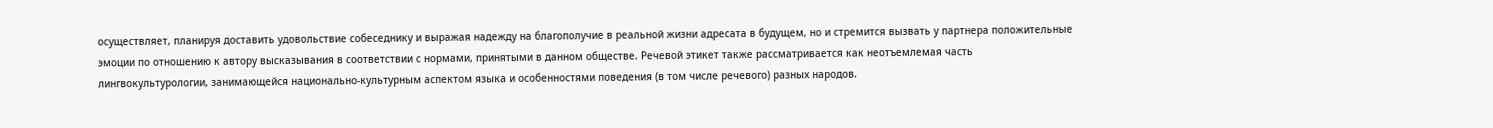осуществляет, планируя доставить удовольствие собеседнику и выражая надежду на благополучие в реальной жизни адресата в будущем, но и стремится вызвать у партнера положительные эмоции по отношению к автору высказывания в соответствии с нормами, принятыми в данном обществе. Речевой этикет также рассматривается как неотъемлемая часть лингвокультурологии, занимающейся национально-культурным аспектом языка и особенностями поведения (в том числе речевого) разных народов.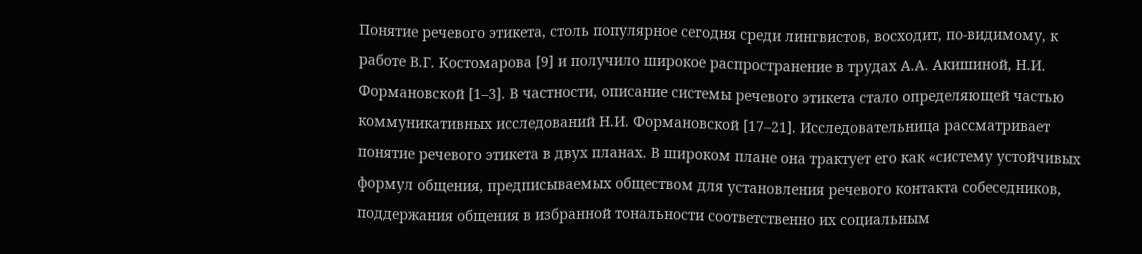Понятие речевого этикета, столь популярное сегодня среди лингвистов, восходит, по-видимому, к работе В.Г. Костомарова [9] и получило широкое распространение в трудах А.А. Акишиной, Н.И. Формановской [1–3]. В частности, описание системы речевого этикета стало определяющей частью коммуникативных исследований Н.И. Формановской [17–21]. Исследовательница рассматривает понятие речевого этикета в двух планах. В широком плане она трактует его как «систему устойчивых формул общения, предписываемых обществом для установления речевого контакта собеседников, поддержания общения в избранной тональности соответственно их социальным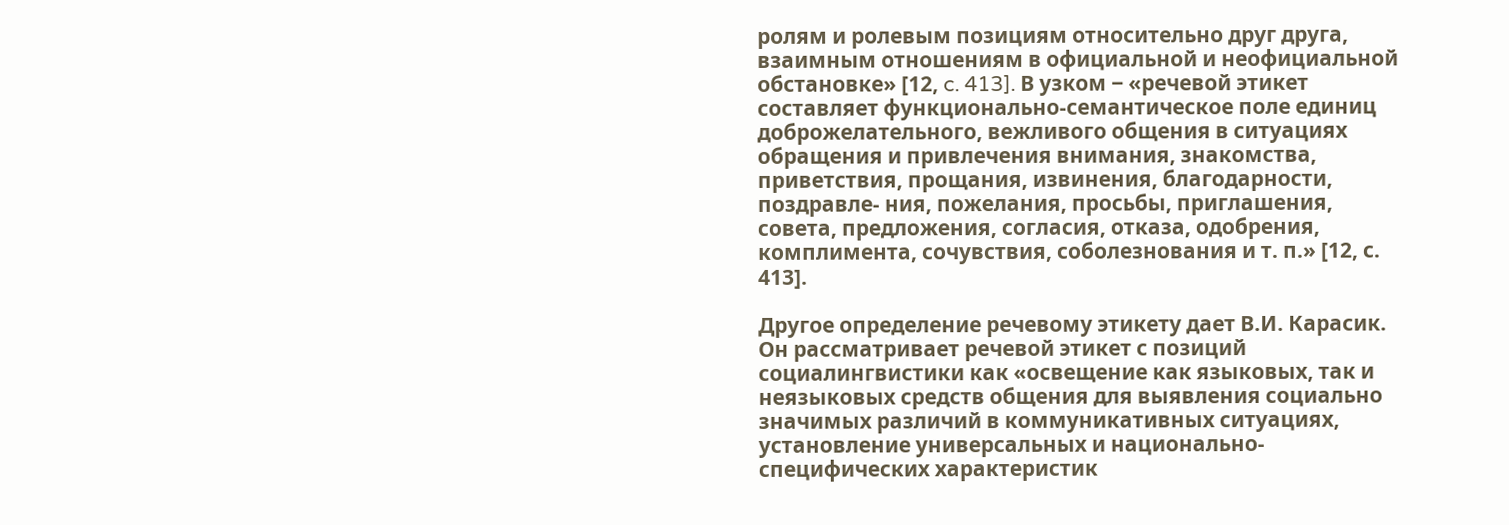ролям и ролевым позициям относительно друг друга, взаимным отношениям в официальной и неофициальной обстановке» [12, c. 413]. В узком ‒ «речевой этикет составляет функционально-семантическое поле единиц доброжелательного, вежливого общения в ситуациях обращения и привлечения внимания, знакомства, приветствия, прощания, извинения, благодарности, поздравле- ния, пожелания, просьбы, приглашения, совета, предложения, согласия, отказа, одобрения, комплимента, сочувствия, соболезнования и т. п.» [12, с. 413].

Другое определение речевому этикету дает В.И. Карасик. Он рассматривает речевой этикет с позиций социалингвистики как «освещение как языковых, так и неязыковых средств общения для выявления социально значимых различий в коммуникативных ситуациях, установление универсальных и национально-специфических характеристик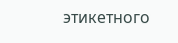этикетного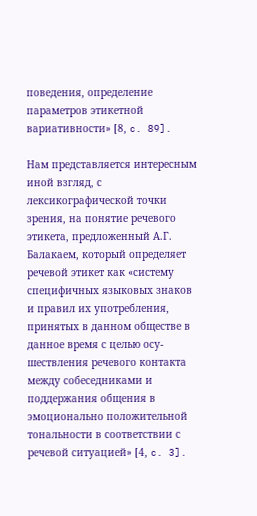поведения, определение параметров этикетной вариативности» [8, c. 89].

Нам представляется интересным иной взгляд, с лексикографической точки зрения, на понятие речевого этикета, предложенный А.Г. Балакаем, который определяет речевой этикет как «систему специфичных языковых знаков и правил их употребления, принятых в данном обществе в данное время с целью осу-шествления речевого контакта между собеседниками и поддержания общения в эмоционально положительной тональности в соответствии с речевой ситуацией» [4, c. 3].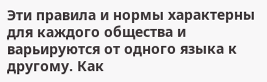Эти правила и нормы характерны для каждого общества и варьируются от одного языка к другому. Как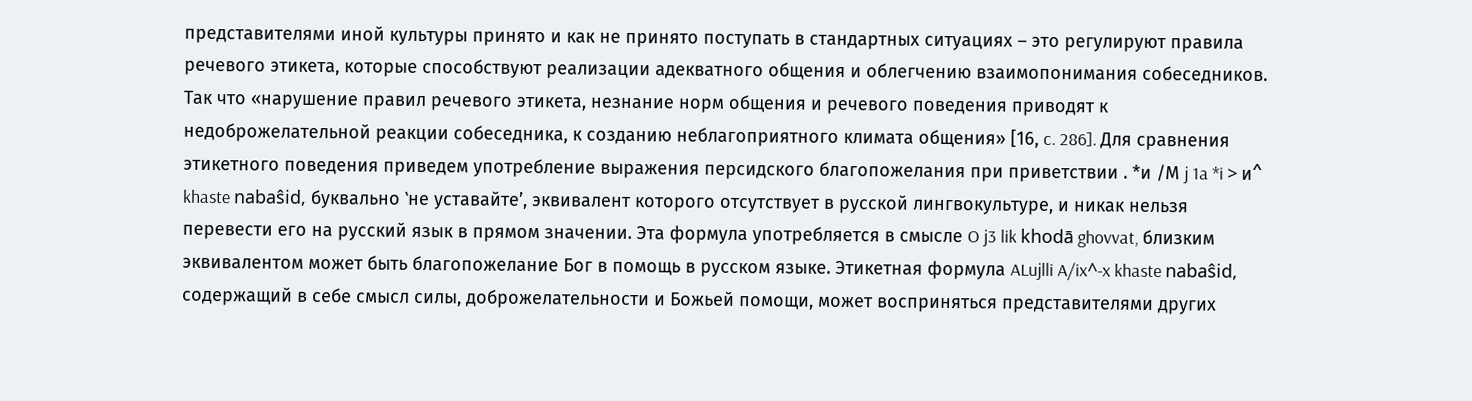представителями иной культуры принято и как не принято поступать в стандартных ситуациях – это регулируют правила речевого этикета, которые способствуют реализации адекватного общения и облегчению взаимопонимания собеседников. Так что «нарушение правил речевого этикета, незнание норм общения и речевого поведения приводят к недоброжелательной реакции собеседника, к созданию неблагоприятного климата общения» [16, c. 286]. Для сравнения этикетного поведения приведем употребление выражения персидского благопожелания при приветствии . *и /М j 1a *i > и^ khaste nabaŝid, буквально ʽне уставайтеʼ, эквивалент которого отсутствует в русской лингвокультуре, и никак нельзя перевести его на русский язык в прямом значении. Эта формула употребляется в смысле O j3 lik khodā ghovvat, близким эквивалентом может быть благопожелание Бог в помощь в русском языке. Этикетная формула ALujlli A/ix^-x khaste nabaŝid, содержащий в себе смысл силы, доброжелательности и Божьей помощи, может восприняться представителями других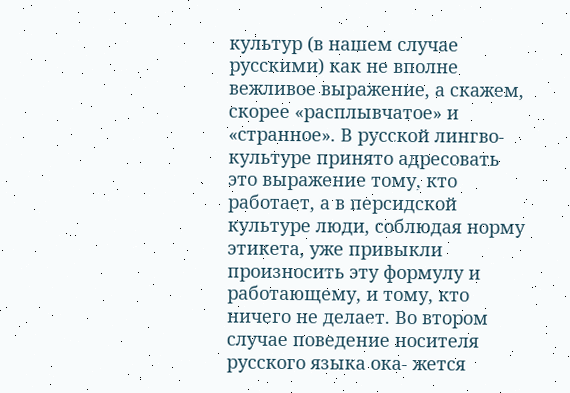культур (в нашем случае русскими) как не вполне вежливое выражение, а скажем, скорее «расплывчатое» и «странное». В русской лингво-культуре принято адресовать это выражение тому, кто работает, а в персидской культуре люди, соблюдая норму этикета, уже привыкли произносить эту формулу и работающему, и тому, кто ничего не делает. Во втором случае поведение носителя русского языка ока- жется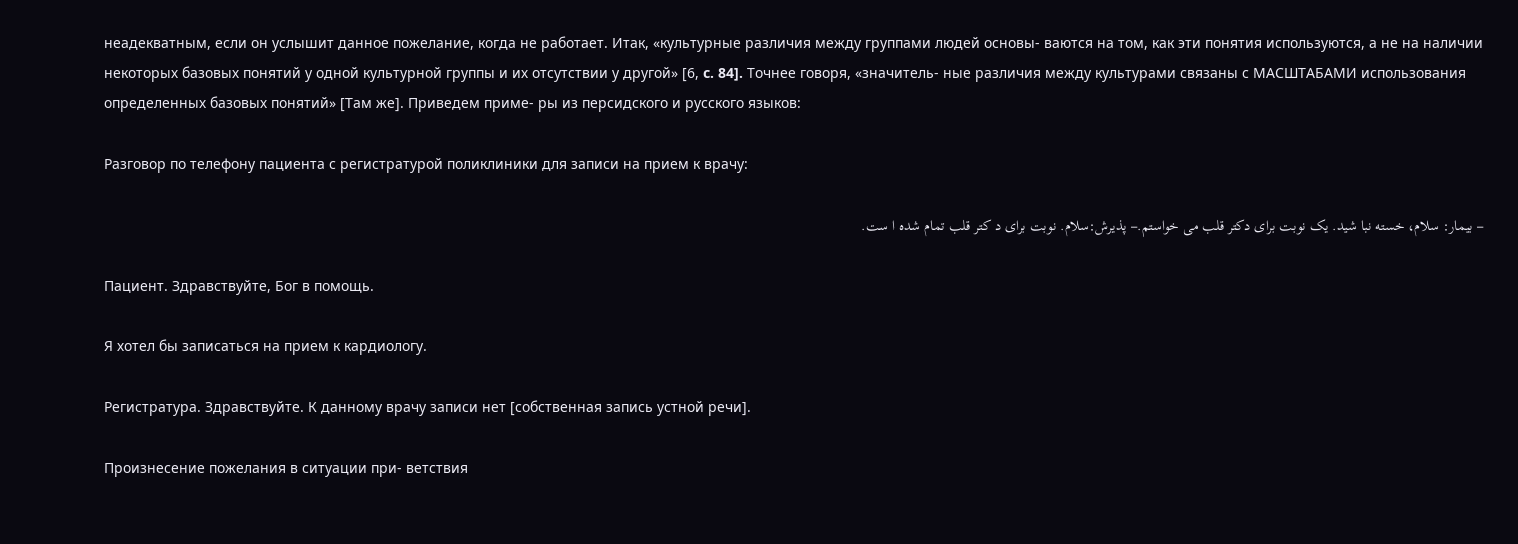неадекватным, если он услышит данное пожелание, когда не работает. Итак, «культурные различия между группами людей основы- ваются на том, как эти понятия используются, а не на наличии некоторых базовых понятий у одной культурной группы и их отсутствии у другой» [6, c. 84]. Точнее говоря, «значитель- ные различия между культурами связаны с МАСШТАБАМИ использования определенных базовых понятий» [Там же]. Приведем приме- ры из персидского и русского языков:

Разговор по телефону пациента с регистратурой поликлиники для записи на прием к врачу:

‒ بيمار: سلام، خسته نبا شید. یک نوبت برای دکتر قلب مى خواستم.‒ پذیرش:سلام. نوبت برای د کتر قلب تمام شده ا ست.

Пациент. Здравствуйте, Бог в помощь.

Я хотел бы записаться на прием к кардиологу.

Регистратура. Здравствуйте. К данному врачу записи нет [собственная запись устной речи].

Произнесение пожелания в ситуации при- ветствия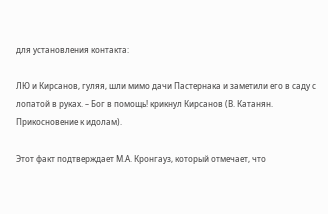для установления контакта:

ЛЮ и Кирсанов, гуляя, шли мимо дачи Пастернака и заметили его в саду с лопатой в руках. – Бог в помощь! крикнул Кирсанов (В. Катанян. Прикосновение к идолам).

Этот факт подтверждает М.А. Кронгауз, который отмечает, что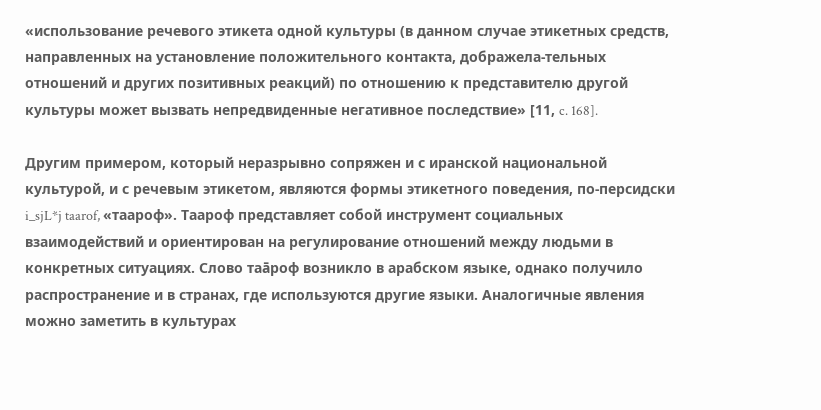«использование речевого этикета одной культуры (в данном случае этикетных средств, направленных на установление положительного контакта, дображела-тельных отношений и других позитивных реакций) по отношению к представителю другой культуры может вызвать непредвиденные негативное последствие» [11, c. 168].

Другим примером, который неразрывно сопряжен и с иранской национальной культурой, и с речевым этикетом, являются формы этикетного поведения, по-персидски i_sjL*j taarof, «таароф». Таароф представляет собой инструмент социальных взаимодействий и ориентирован на регулирование отношений между людьми в конкретных ситуациях. Слово таāроф возникло в арабском языке, однако получило распространение и в странах, где используются другие языки. Аналогичные явления можно заметить в культурах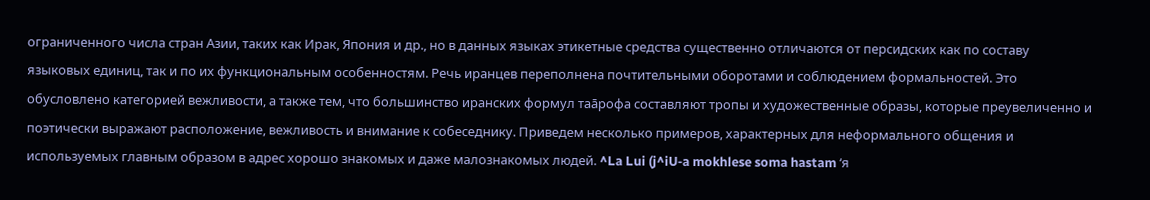ограниченного числа стран Азии, таких как Ирак, Япония и др., но в данных языках этикетные средства существенно отличаются от персидских как по составу языковых единиц, так и по их функциональным особенностям. Речь иранцев переполнена почтительными оборотами и соблюдением формальностей. Это обусловлено категорией вежливости, а также тем, что большинство иранских формул таāрофа составляют тропы и художественные образы, которые преувеличенно и поэтически выражают расположение, вежливость и внимание к собеседнику. Приведем несколько примеров, характерных для неформального общения и используемых главным образом в адрес хорошо знакомых и даже малознакомых людей. ^La Lui (j^iU-a mokhlese soma hastam ‘я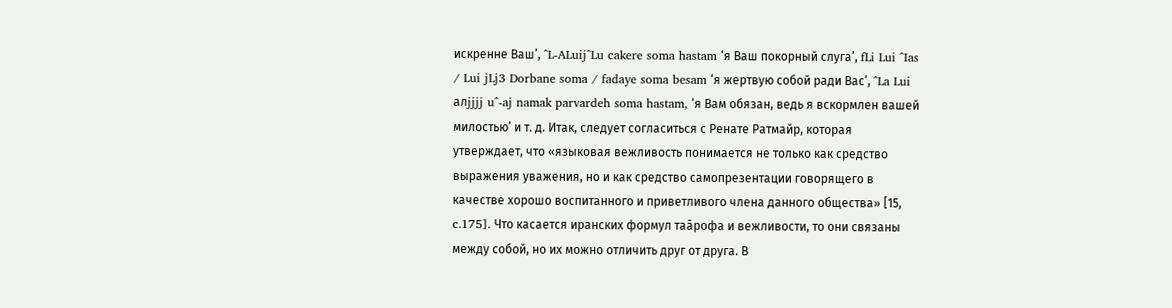искренне Ваш’, ^L-ALuij^Lu cakere soma hastam ‘я Ваш покорный слуга’, fLi Lui ^Ias / Lui jLj3 Dorbane soma / fadaye soma besam ‘я жертвую собой ради Вас’, ^La Lui алjjjj u^-aj namak parvardeh soma hastam, ‘я Вам обязан, ведь я вскормлен вашей милостью’ и т. д. Итак, следует согласиться с Ренате Ратмайр, которая утверждает, что «языковая вежливость понимается не только как средство выражения уважения, но и как средство самопрезентации говорящего в качестве хорошо воспитанного и приветливого члена данного общества» [15, c.175]. Что касается иранских формул таāрофа и вежливости, то они связаны между собой, но их можно отличить друг от друга. В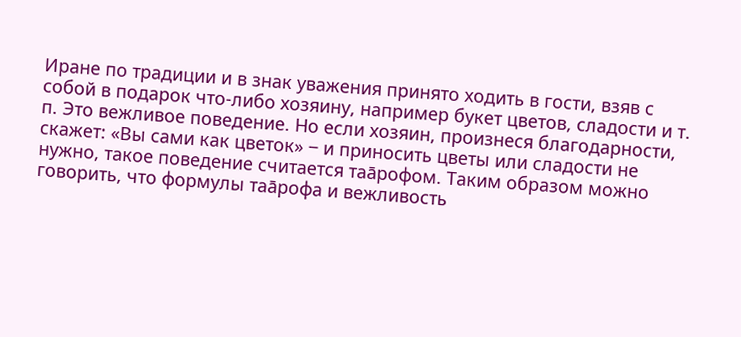Иране по традиции и в знак уважения принято ходить в гости, взяв с собой в подарок что-либо хозяину, например букет цветов, сладости и т. п. Это вежливое поведение. Но если хозяин, произнеся благодарности, скажет: «Вы сами как цветок» ‒ и приносить цветы или сладости не нужно, такое поведение считается таāрофом. Таким образом можно говорить, что формулы таāрофа и вежливость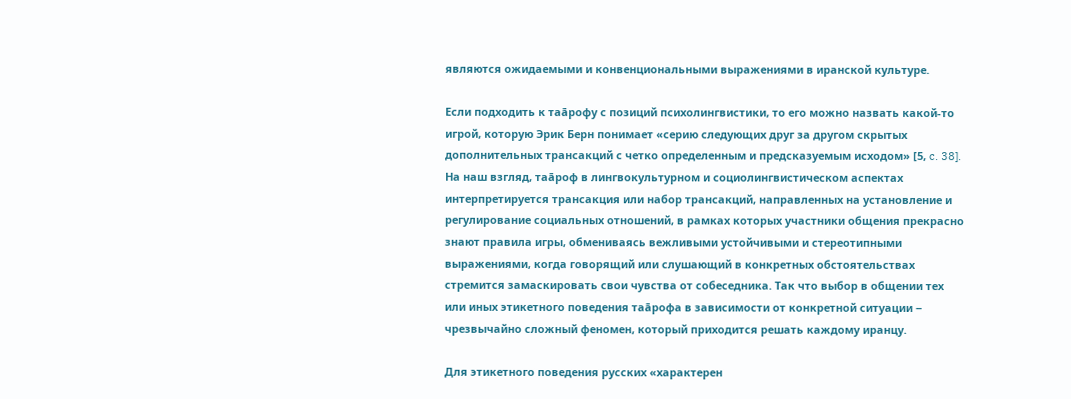являются ожидаемыми и конвенциональными выражениями в иранской культуре.

Если подходить к таāрофу с позиций психолингвистики, то его можно назвать какой-то игрой, которую Эрик Берн понимает «серию следующих друг за другом скрытых дополнительных трансакций с четко определенным и предсказуемым исходом» [5, c. 38]. На наш взгляд, таāроф в лингвокультурном и социолингвистическом аспектах интерпретируется трансакция или набор трансакций, направленных на установление и регулирование социальных отношений, в рамках которых участники общения прекрасно знают правила игры, обмениваясь вежливыми устойчивыми и стереотипными выражениями, когда говорящий или слушающий в конкретных обстоятельствах стремится замаскировать свои чувства от собеседника. Так что выбор в общении тех или иных этикетного поведения таāрофа в зависимости от конкретной ситуации ‒ чрезвычайно сложный феномен, который приходится решать каждому иранцу.

Для этикетного поведения русских «характерен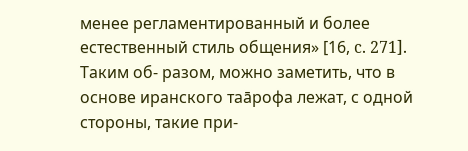менее регламентированный и более естественный стиль общения» [16, c. 271]. Таким об- разом, можно заметить, что в основе иранского таāрофа лежат, с одной стороны, такие при-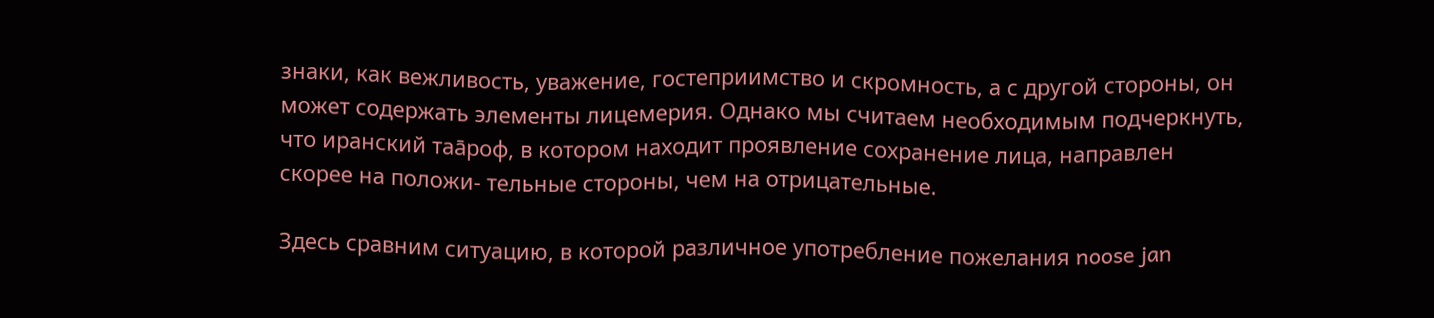знаки, как вежливость, уважение, гостеприимство и скромность, а с другой стороны, он может содержать элементы лицемерия. Однако мы считаем необходимым подчеркнуть, что иранский таāроф, в котором находит проявление сохранение лица, направлен скорее на положи- тельные стороны, чем на отрицательные.

Здесь сравним ситуацию, в которой различное употребление пожелания noose jan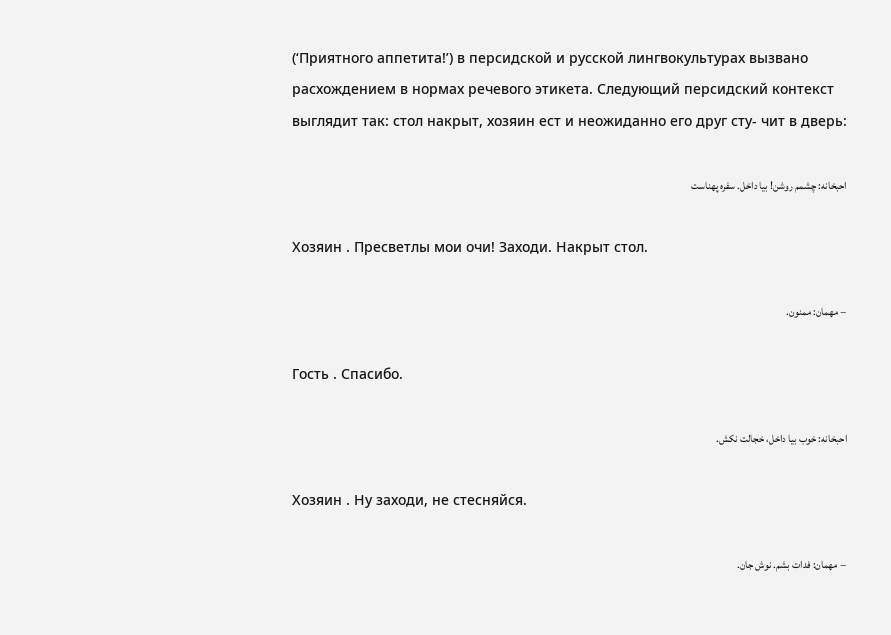(‘Приятного аппетита!’) в персидской и русской лингвокультурах вызвано расхождением в нормах речевого этикета. Следующий персидский контекст выглядит так: стол накрыт, хозяин ест и неожиданно его друг сту- чит в дверь:

احبخانه: چشمم روشن! بيا داخل. سفره پھناست

Хозяин . Пресветлы мои очи! Заходи. Накрыт стол.

‒ مھمان: ممنون.

Гость . Спасибо.

احبخانه: خوب بيا داخل، خجالت نکش.

Хозяин . Ну заходи, не стесняйся.

‒ مھمان: فدات بشم. نوش جان.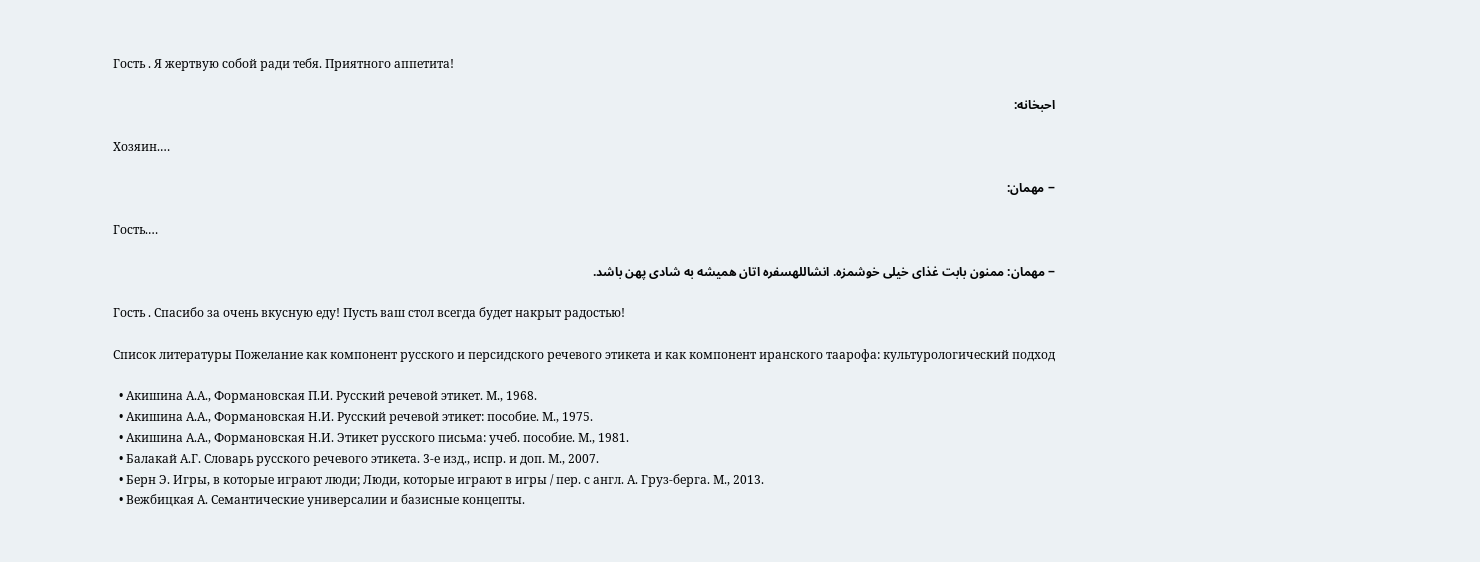Гость . Я жертвую собой ради тебя. Приятного аппетита!

احبخانه:

Хозяин.…

‒ مھمان:

Гость.…

‒ مھمان: ممنون بابت غذای خيلى خوشمزه. انشاللهسفره اتان هميشه به شادی پھن باشد.

Гость . Спасибо за очень вкусную еду! Пусть ваш стол всегда будет накрыт радостью!

Список литературы Пожелание как компонент русского и персидского речевого этикета и как компонент иранского таaрофа: культурологический подход

  • Акишина А.А., Формановская П.И. Русский речевой этикет. М., 1968.
  • Акишина А.А., Формановская Н.И. Русский речевой этикет: пособие. М., 1975.
  • Акишина А.А., Формановская Н.И. Этикет русского письма: учеб. пособие. М., 1981.
  • Балакай А.Г. Словарь русского речевого этикета. 3-е изд., испр. и доп. М., 2007.
  • Берн Э. Игры, в которые играют люди; Люди, которые играют в игры / пер. с англ. А. Груз-берга. М., 2013.
  • Вежбицкая А. Семантические универсалии и базисные концепты.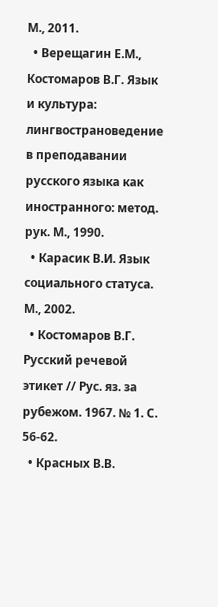М., 2011.
  • Верещагин Е.М., Костомаров В.Г. Язык и культура: лингвострановедение в преподавании русского языка как иностранного: метод. рук. М., 1990.
  • Карасик В.И. Язык социального статуса. М., 2002.
  • Костомаров В.Г. Русский речевой этикет // Рус. яз. за рубежом. 1967. № 1. С. 56-62.
  • Красных В.В.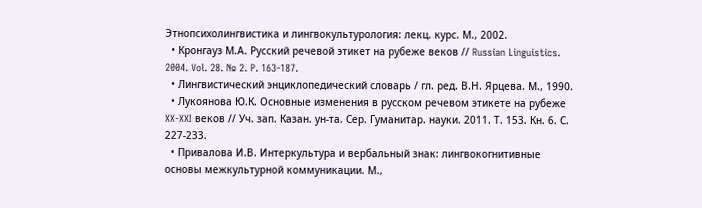Этнопсихолингвистика и лингвокультурология: лекц. курс. М., 2002.
  • Кронгауз М.А. Русский речевой этикет на рубеже веков // Russian Linguistics. 2004. Vol. 28. № 2. P. 163-187.
  • Лингвистический энциклопедический словарь / гл. ред. В.Н. Ярцева. М., 1990.
  • Лукоянова Ю.К. Основные изменения в русском речевом этикете на рубеже XX-XXI веков // Уч. зап. Казан. ун-та. Сер. Гуманитар. науки. 2011. Т. 153. Кн. 6. С. 227-233.
  • Привалова И.В. Интеркультура и вербальный знак: лингвокогнитивные основы межкультурной коммуникации. М.,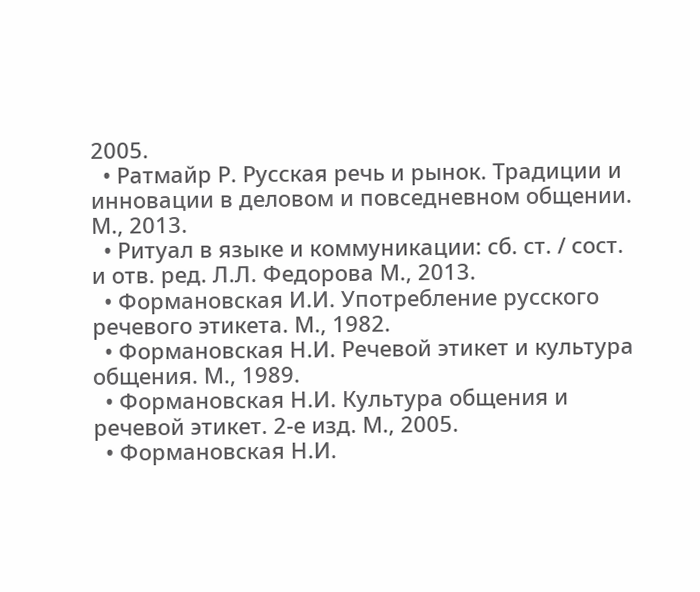2005.
  • Ратмайр Р. Русская речь и рынок. Традиции и инновации в деловом и повседневном общении. М., 2013.
  • Ритуал в языке и коммуникации: сб. ст. / сост. и отв. ред. Л.Л. Федорова М., 2013.
  • Формановская И.И. Употребление русского речевого этикета. М., 1982.
  • Формановская Н.И. Речевой этикет и культура общения. М., 1989.
  • Формановская Н.И. Культура общения и речевой этикет. 2-е изд. М., 2005.
  • Формановская Н.И.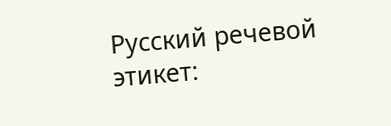Русский речевой этикет: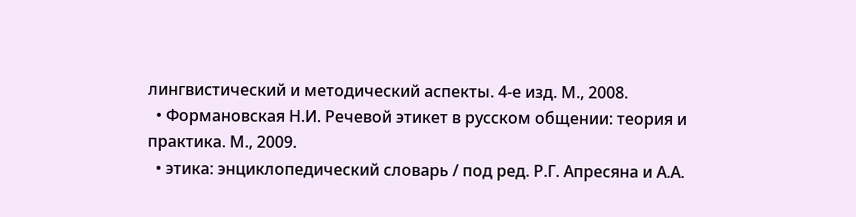лингвистический и методический аспекты. 4-е изд. М., 2008.
  • Формановская Н.И. Речевой этикет в русском общении: теория и практика. М., 2009.
  • этика: энциклопедический словарь / под ред. Р.Г. Апресяна и А.А.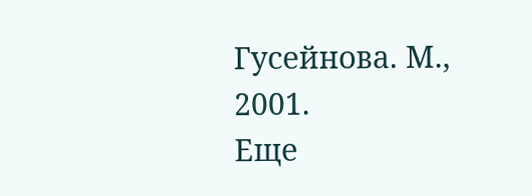Гусейнова. М., 2001.
Еще